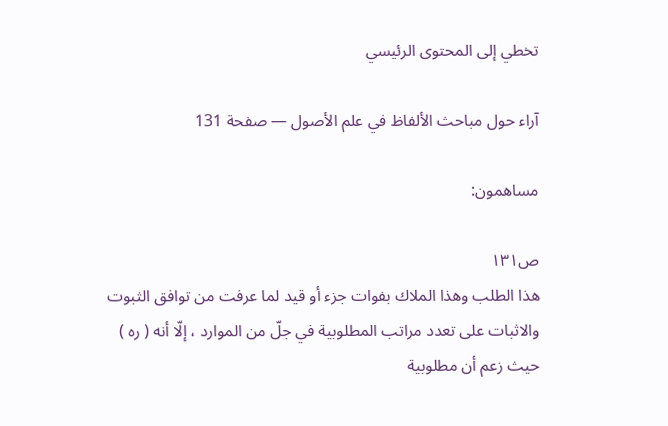تخطي إلى المحتوى الرئيسي

آراء حول مباحث الألفاظ في علم الأصول — صفحة 131

مساهمون:

ص١٣١
هذا الطلب وهذا الملاك بفوات جزء أو قيد لما عرفت من توافق الثبوت والاثبات على تعدد مراتب المطلوبية في جلّ من الموارد ، إلّا أنه ( ره ) حيث زعم أن مطلوبية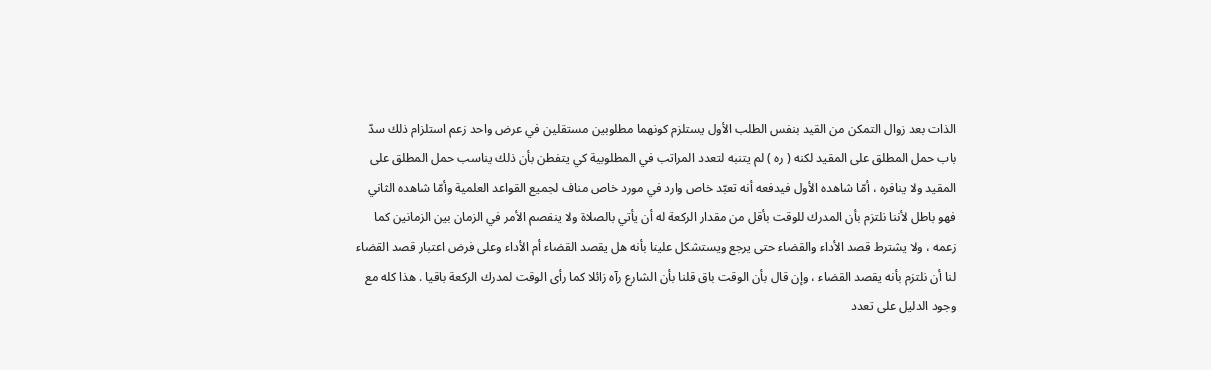الذات بعد زوال التمكن من القيد بنفس الطلب الأول يستلزم كونهما مطلوبين مستقلين في عرض واحد زعم استلزام ذلك سدّ باب حمل المطلق على المقيد لكنه ( ره ) لم يتنبه لتعدد المراتب في المطلوبية كي يتفطن بأن ذلك يناسب حمل المطلق على المقيد ولا ينافره ، أمّا شاهده الأول فيدفعه أنه تعبّد خاص وارد في مورد خاص مناف لجميع القواعد العلمية وأمّا شاهده الثاني فهو باطل لأننا نلتزم بأن المدرك للوقت بأقل من مقدار الركعة له أن يأتي بالصلاة ولا ينفصم الأمر في الزمان بين الزمانين كما زعمه ، ولا يشترط قصد الأداء والقضاء حتى يرجع ويستشكل علينا بأنه هل يقصد القضاء أم الأداء وعلى فرض اعتبار قصد القضاء لنا أن نلتزم بأنه يقصد القضاء ، وإن قال بأن الوقت باق قلنا بأن الشارع رآه زائلا كما رأى الوقت لمدرك الركعة باقيا . هذا كله مع وجود الدليل على تعدد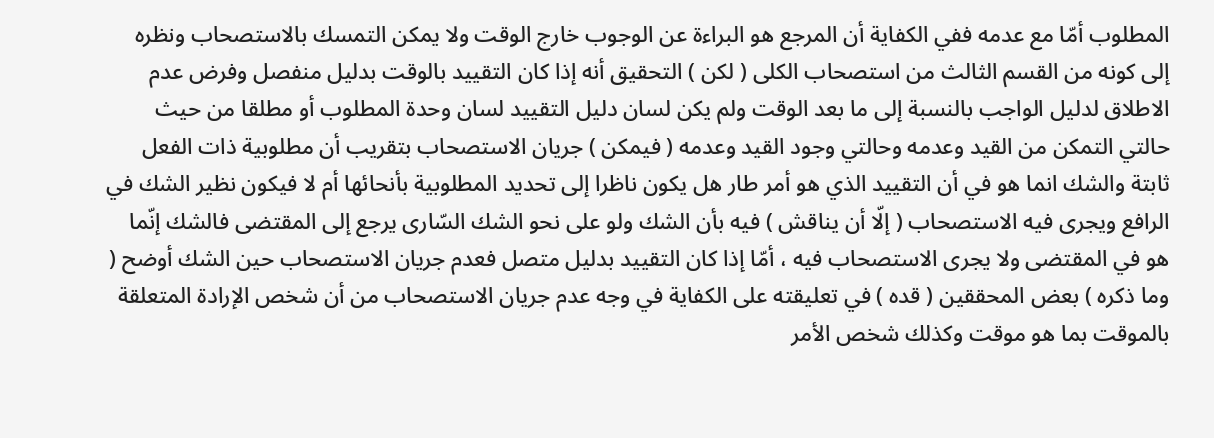المطلوب أمّا مع عدمه ففي الكفاية أن المرجع هو البراءة عن الوجوب خارج الوقت ولا يمكن التمسك بالاستصحاب ونظره إلى كونه من القسم الثالث من استصحاب الكلى ( لكن ) التحقيق أنه إذا كان التقييد بالوقت بدليل منفصل وفرض عدم الاطلاق لدليل الواجب بالنسبة إلى ما بعد الوقت ولم يكن لسان دليل التقييد لسان وحدة المطلوب أو مطلقا من حيث حالتي التمكن من القيد وعدمه وحالتي وجود القيد وعدمه ( فيمكن ) جريان الاستصحاب بتقريب أن مطلوبية ذات الفعل ثابتة والشك انما هو في أن التقييد الذي هو أمر طار هل يكون ناظرا إلى تحديد المطلوبية بأنحائها أم لا فيكون نظير الشك في الرافع ويجرى فيه الاستصحاب ( إلّا أن يناقش ) فيه بأن الشك ولو على نحو الشك السّارى يرجع إلى المقتضى فالشك إنّما هو في المقتضى ولا يجرى الاستصحاب فيه ، أمّا إذا كان التقييد بدليل متصل فعدم جريان الاستصحاب حين الشك أوضح ( وما ذكره ) بعض المحققين ( قده ) في تعليقته على الكفاية في وجه عدم جريان الاستصحاب من أن شخص الإرادة المتعلقة بالموقت بما هو موقت وكذلك شخص الأمر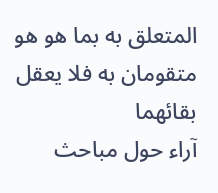المتعلق به بما هو هو متقومان به فلا يعقل بقائهما
آراء حول مباحث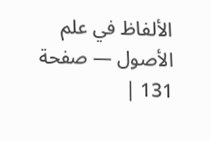الألفاظ في علم الأصول — صفحة 131 |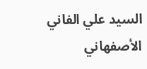السيد علي الفاني الأصفهاني